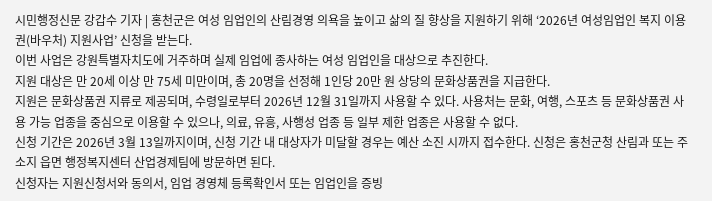시민행정신문 강갑수 기자 | 홍천군은 여성 임업인의 산림경영 의욕을 높이고 삶의 질 향상을 지원하기 위해 ‘2026년 여성임업인 복지 이용권(바우처) 지원사업’ 신청을 받는다.
이번 사업은 강원특별자치도에 거주하며 실제 임업에 종사하는 여성 임업인을 대상으로 추진한다.
지원 대상은 만 20세 이상 만 75세 미만이며, 총 20명을 선정해 1인당 20만 원 상당의 문화상품권을 지급한다.
지원은 문화상품권 지류로 제공되며, 수령일로부터 2026년 12월 31일까지 사용할 수 있다. 사용처는 문화, 여행, 스포츠 등 문화상품권 사용 가능 업종을 중심으로 이용할 수 있으나, 의료, 유흥, 사행성 업종 등 일부 제한 업종은 사용할 수 없다.
신청 기간은 2026년 3월 13일까지이며, 신청 기간 내 대상자가 미달할 경우는 예산 소진 시까지 접수한다. 신청은 홍천군청 산림과 또는 주소지 읍면 행정복지센터 산업경제팀에 방문하면 된다.
신청자는 지원신청서와 동의서, 임업 경영체 등록확인서 또는 임업인을 증빙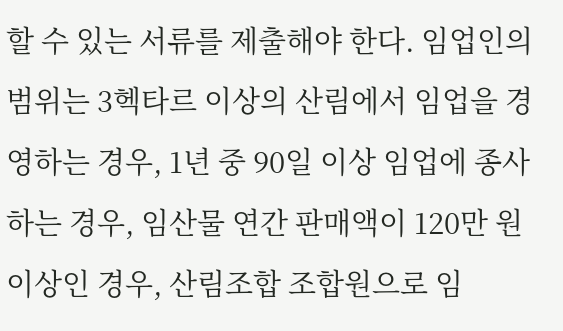할 수 있는 서류를 제출해야 한다. 임업인의 범위는 3헥타르 이상의 산림에서 임업을 경영하는 경우, 1년 중 90일 이상 임업에 종사하는 경우, 임산물 연간 판매액이 120만 원 이상인 경우, 산림조합 조합원으로 임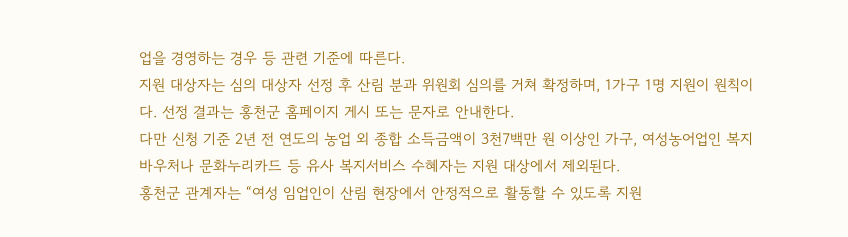업을 경영하는 경우 등 관련 기준에 따른다.
지원 대상자는 심의 대상자 선정 후 산림 분과 위원회 심의를 거쳐 확정하며, 1가구 1명 지원이 원칙이다. 선정 결과는 홍천군 홈페이지 게시 또는 문자로 안내한다.
다만 신청 기준 2년 전 연도의 농업 외 종합 소득금액이 3천7백만 원 이상인 가구, 여성농어업인 복지 바우처나 문화누리카드 등 유사 복지서비스 수혜자는 지원 대상에서 제외된다.
홍천군 관계자는 “여성 임업인이 산림 현장에서 안정적으로 활동할 수 있도록 지원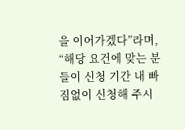을 이어가겠다”라며, “해당 요건에 맞는 분들이 신청 기간 내 빠짐없이 신청해 주시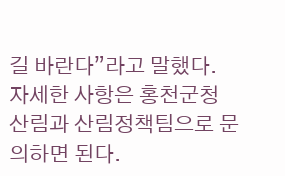길 바란다”라고 말했다.
자세한 사항은 홍천군청 산림과 산림정책팀으로 문의하면 된다.